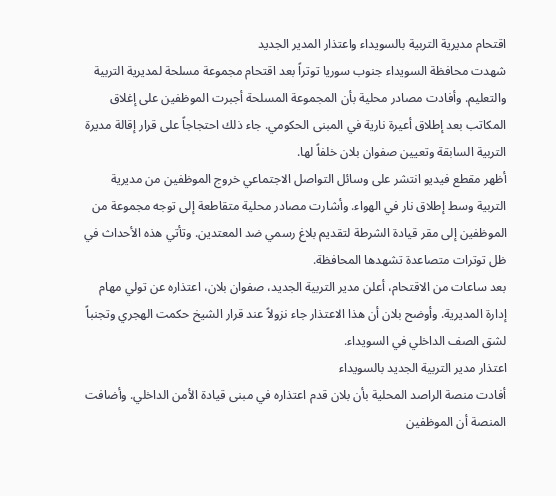اقتحام مديرية التربية بالسويداء واعتذار المدير الجديد
شهدت محافظة السويداء جنوب سوريا توتراً بعد اقتحام مجموعة مسلحة لمديرية التربية والتعليم. وأفادت مصادر محلية بأن المجموعة المسلحة أجبرت الموظفين على إغلاق المكاتب بعد إطلاق أعيرة نارية في المبنى الحكومي. جاء ذلك احتجاجاً على قرار إقالة مديرة التربية السابقة وتعيين صفوان بلان خلفاً لها.
أظهر مقطع فيديو انتشر على وسائل التواصل الاجتماعي خروج الموظفين من مديرية التربية وسط إطلاق نار في الهواء. وأشارت مصادر محلية متقاطعة إلى توجه مجموعة من الموظفين إلى مقر قيادة الشرطة لتقديم بلاغ رسمي ضد المعتدين. وتأتي هذه الأحداث في ظل توترات متصاعدة تشهدها المحافظة.
بعد ساعات من الاقتحام، أعلن مدير التربية الجديد، صفوان بلان، اعتذاره عن تولي مهام إدارة المديرية. وأوضح بلان أن هذا الاعتذار جاء نزولاً عند قرار الشيخ حكمت الهجري وتجنباً لشق الصف الداخلي في السويداء.
اعتذار مدير التربية الجديد بالسويداء
أفادت منصة الراصد المحلية بأن بلان قدم اعتذاره في مبنى قيادة الأمن الداخلي. وأضافت المنصة أن الموظفين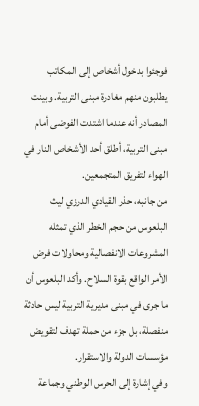فوجئوا بدخول أشخاص إلى المكاتب يطلبون منهم مغادرة مبنى التربية. وبينت المصادر أنه عندما اشتدت الفوضى أمام مبنى التربية، أطلق أحد الأشخاص النار في الهواء لتفريق المتجمعين.
من جانبه، حذر القيادي الدرزي ليث البلعوس من حجم الخطر الذي تمثله المشروعات الانفصالية ومحاولات فرض الأمر الواقع بقوة السلاح. وأكد البلعوس أن ما جرى في مبنى مديرية التربية ليس حادثة منفصلة، بل جزء من حملة تهدف لتقويض مؤسسات الدولة والاستقرار.
وفي إشارة إلى الحرس الوطني وجماعة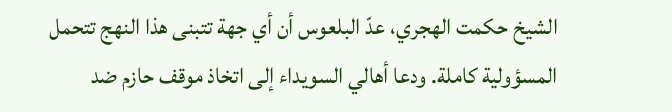الشيخ حكمت الهجري، عدّ البلعوس أن أي جهة تتبنى هذا النهج تتحمل المسؤولية كاملة. ودعا أهالي السويداء إلى اتخاذ موقف حازم ضد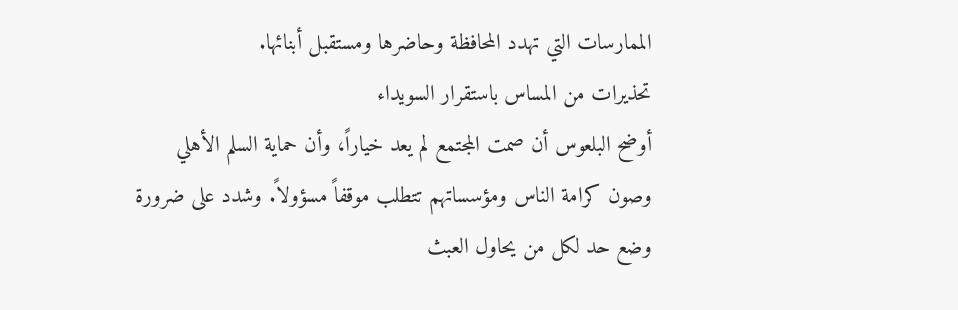الممارسات التي تهدد المحافظة وحاضرها ومستقبل أبنائها.
تحذيرات من المساس باستقرار السويداء
أوضح البلعوس أن صمت المجتمع لم يعد خياراً، وأن حماية السلم الأهلي وصون كرامة الناس ومؤسساتهم تتطلب موقفاً مسؤولاً. وشدد على ضرورة وضع حد لكل من يحاول العبث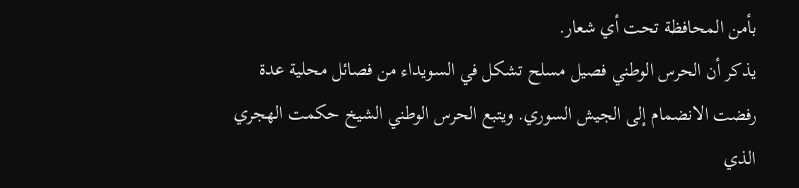بأمن المحافظة تحت أي شعار.
يذكر أن الحرس الوطني فصيل مسلح تشكل في السويداء من فصائل محلية عدة رفضت الانضمام إلى الجيش السوري. ويتبع الحرس الوطني الشيخ حكمت الهجري الذي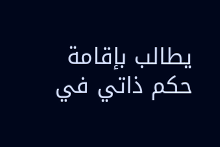يطالب بإقامة حكم ذاتي في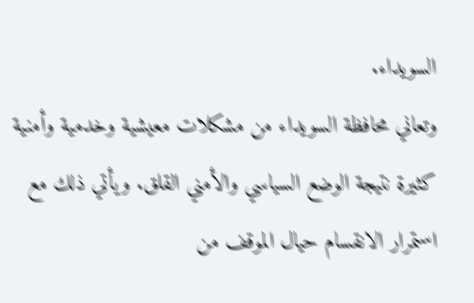السويداء.
وتعاني محافظة السويداء من مشكلات معيشية وخدمية وأمنية كثيرة نتيجة الوضع السياسي والأمني القلق. ويأتي ذلك مع استمرار الانقسام حيال الموقف من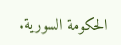الحكومة السورية.